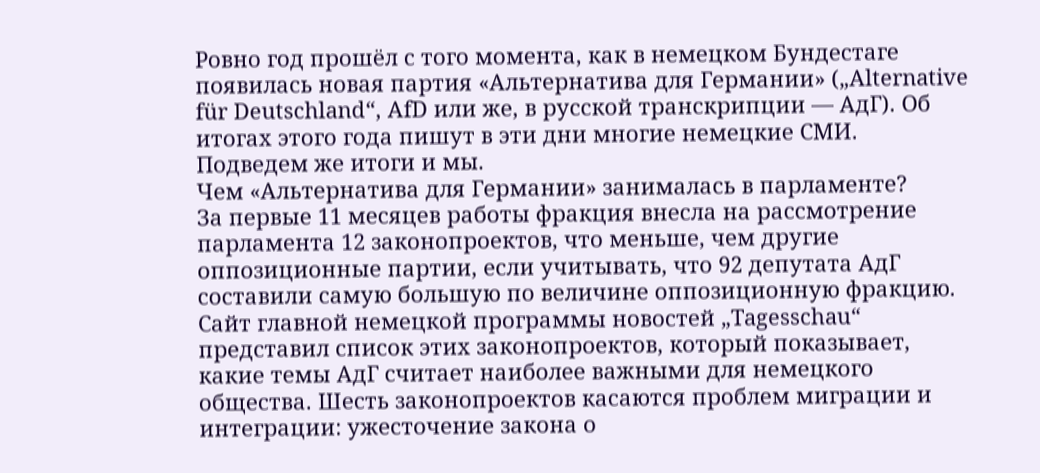Ровно год прошёл с того момента, как в немецком Бундестаге появилась новая партия «Альтернатива для Германии» („Alternative für Deutschland“, AfD или же, в русской транскрипции — АдГ). Об итогах этого года пишут в эти дни многие немецкие СМИ. Подведем же итоги и мы.
Чем «Альтернатива для Германии» занималась в парламенте?
За первые 11 месяцев работы фракция внесла на рассмотрение парламента 12 законопроектов, что меньше, чем другие оппозиционные партии, если учитывать, что 92 депутата АдГ составили самую большую по величине оппозиционную фракцию.
Сайт главной немецкой программы новостей „Tagesschau“ представил список этих законопроектов, который показывает, какие темы АдГ считает наиболее важными для немецкого общества. Шесть законопроектов касаются проблем миграции и интеграции: ужесточение закона о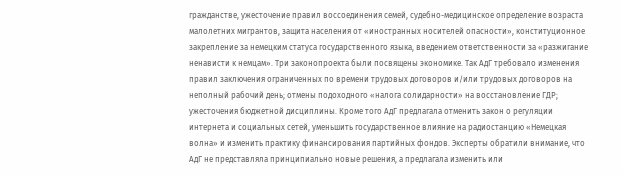гражданстве, ужесточение правил воссоединения семей, судебно-медицинское определение возраста малолетних мигрантов, защита населения от «иностранных носителей опасности», конституционное закрепление за немецким статуса государственного языка, введением ответственности за «разжигание ненависти к немцам». Три законопроекта были посвящены экономике. Так АдГ требовало изменения правил заключения ограниченных по времени трудовых договоров и/или трудовых договоров на неполный рабочий день; отмены подоходного «налога солидарности» на восстановление ГДР; ужесточения бюджетной дисциплины. Кроме того АдГ предлагала отменить закон о регуляции интернета и социальных сетей, уменьшить государственное влияние на радиостанцию «Немецкая волна» и изменить практику финансирования партийных фондов. Эксперты обратили внимание, что АдГ не представляла принципиально новые решения, а предлагала изменить или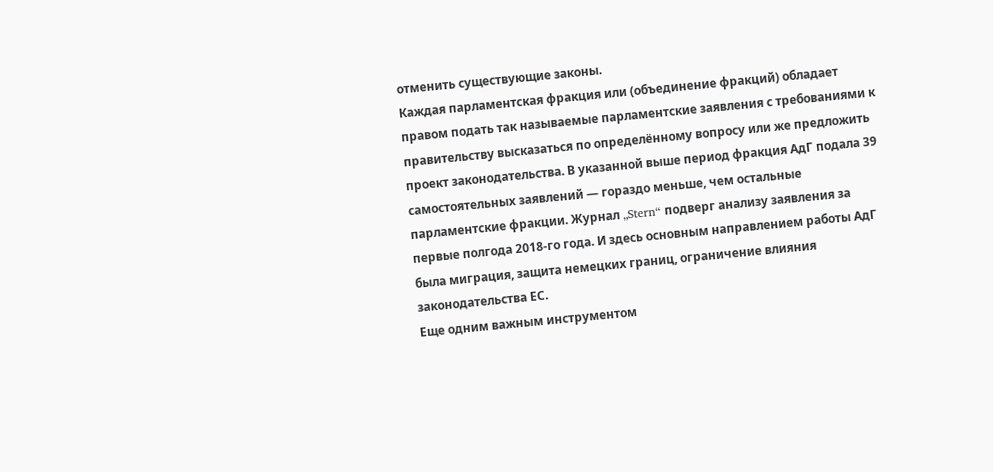отменить существующие законы.
Каждая парламентская фракция или (объединение фракций) обладает правом подать так называемые парламентские заявления с требованиями к правительству высказаться по определённому вопросу или же предложить проект законодательства. В указанной выше период фракция АдГ подала 39 самостоятельных заявлений — гораздо меньше, чем остальные парламентские фракции. Журнал „Stern“ подверг анализу заявления за первые полгода 2018-го года. И здесь основным направлением работы АдГ была миграция, защита немецких границ, ограничение влияния законодательства ЕС.
Еще одним важным инструментом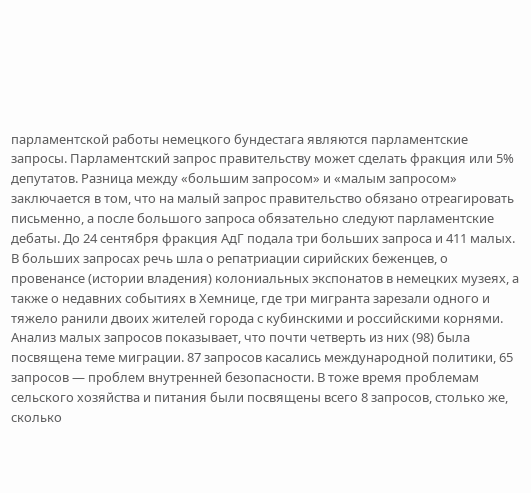парламентской работы немецкого бундестага являются парламентские запросы. Парламентский запрос правительству может сделать фракция или 5% депутатов. Разница между «большим запросом» и «малым запросом» заключается в том, что на малый запрос правительство обязано отреагировать письменно, а после большого запроса обязательно следуют парламентские дебаты. До 24 сентября фракция АдГ подала три больших запроса и 411 малых. В больших запросах речь шла о репатриации сирийских беженцев, о провенансе (истории владения) колониальных экспонатов в немецких музеях, а также о недавних событиях в Хемнице, где три мигранта зарезали одного и тяжело ранили двоих жителей города с кубинскими и российскими корнями.
Анализ малых запросов показывает, что почти четверть из них (98) была посвящена теме миграции. 87 запросов касались международной политики, 65 запросов — проблем внутренней безопасности. В тоже время проблемам сельского хозяйства и питания были посвящены всего 8 запросов, столько же, сколько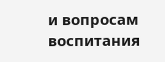и вопросам воспитания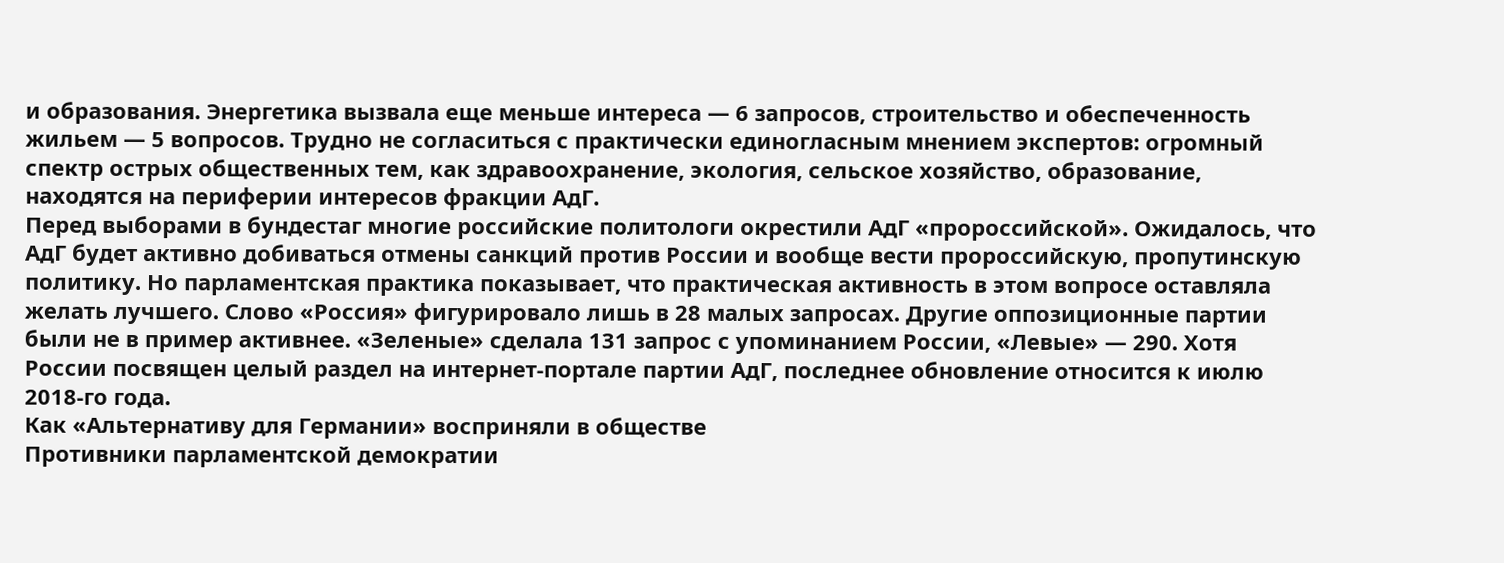и образования. Энергетика вызвала еще меньше интереса — 6 запросов, строительство и обеспеченность жильем — 5 вопросов. Трудно не согласиться с практически единогласным мнением экспертов: огромный спектр острых общественных тем, как здравоохранение, экология, сельское хозяйство, образование, находятся на периферии интересов фракции АдГ.
Перед выборами в бундестаг многие российские политологи окрестили AдГ «пророссийской». Ожидалось, что АдГ будет активно добиваться отмены санкций против России и вообще вести пророссийскую, пропутинскую политику. Но парламентская практика показывает, что практическая активность в этом вопросе оставляла желать лучшего. Слово «Россия» фигурировало лишь в 28 малых запросах. Другие оппозиционные партии были не в пример активнее. «Зеленые» сделала 131 запрос с упоминанием России, «Левые» — 290. Хотя России посвящен целый раздел на интернет-портале партии АдГ, последнее обновление относится к июлю 2018-го года.
Как «Альтернативу для Германии» восприняли в обществе
Противники парламентской демократии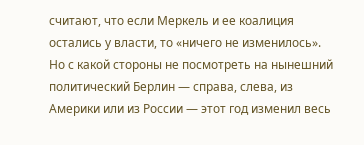считают, что если Меркель и ее коалиция остались у власти, то «ничего не изменилось». Но с какой стороны не посмотреть на нынешний политический Берлин — справа, слева, из Америки или из России — этот год изменил весь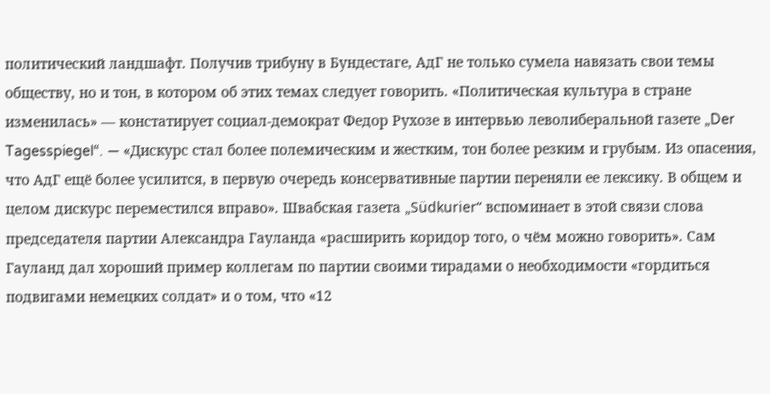политический ландшафт. Получив трибуну в Бундестаге, АдГ не только сумела навязать свои темы обществу, но и тон, в котором об этих темах следует говорить. «Политическая культура в стране изменилась» — констатирует социал-демократ Федор Рухозе в интервью леволиберальной газете „Der Tagesspiegel“. — «Дискурс стал более полемическим и жестким, тон более резким и грубым. Из опасения, что АдГ ещё более усилится, в первую очередь консервативные партии переняли ее лексику. В общем и целом дискурс переместился вправо». Швабская газета „Südkurier“ вспоминает в этой связи слова председателя партии Александра Гауланда «расширить коридор того, о чём можно говорить». Сам Гауланд дал хороший пример коллегам по партии своими тирадами о необходимости «гордиться подвигами немецких солдат» и о том, что «12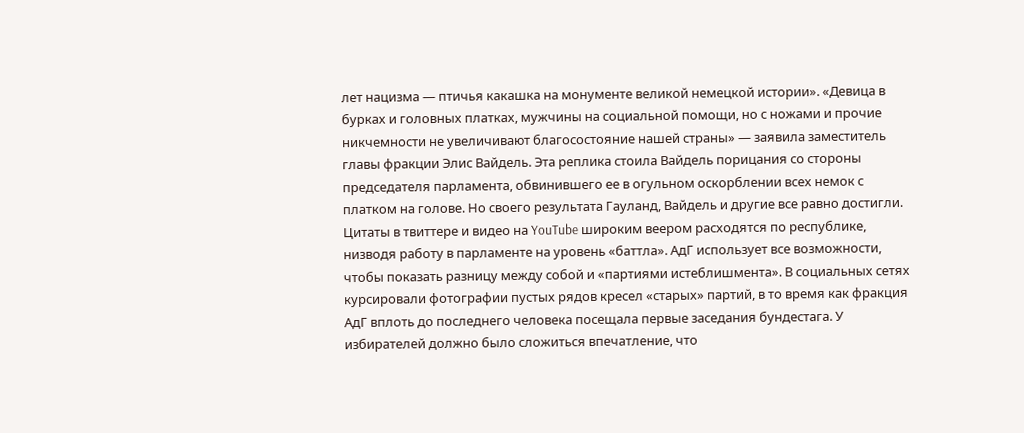лет нацизма — птичья какашка на монументе великой немецкой истории». «Девица в бурках и головных платках, мужчины на социальной помощи, но с ножами и прочие никчемности не увеличивают благосостояние нашей страны» — заявила заместитель главы фракции Элис Вайдель. Эта реплика стоила Вайдель порицания со стороны председателя парламента, обвинившего ее в огульном оскорблении всех немок с платком на голове. Но своего результата Гауланд, Вайдель и другие все равно достигли. Цитаты в твиттере и видео на YouTube широким веером расходятся по республике, низводя работу в парламенте на уровень «баттла». АдГ использует все возможности, чтобы показать разницу между собой и «партиями истеблишмента». В социальных сетях курсировали фотографии пустых рядов кресел «старых» партий, в то время как фракция АдГ вплоть до последнего человека посещала первые заседания бундестага. У избирателей должно было сложиться впечатление, что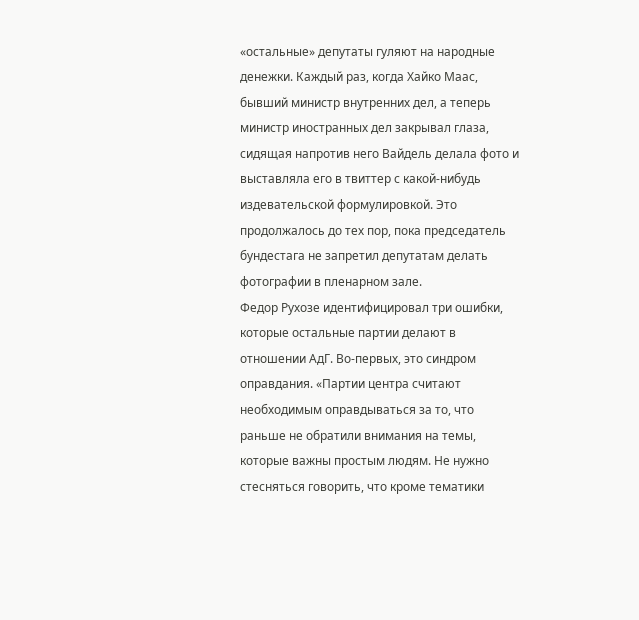«остальные» депутаты гуляют на народные денежки. Каждый раз, когда Хайко Маас, бывший министр внутренних дел, а теперь министр иностранных дел закрывал глаза, сидящая напротив него Вайдель делала фото и выставляла его в твиттер с какой-нибудь издевательской формулировкой. Это продолжалось до тех пор, пока председатель бундестага не запретил депутатам делать фотографии в пленарном зале.
Федор Рухозе идентифицировал три ошибки, которые остальные партии делают в отношении АдГ. Во-первых, это синдром оправдания. «Партии центра считают необходимым оправдываться за то, что раньше не обратили внимания на темы, которые важны простым людям. Не нужно стесняться говорить, что кроме тематики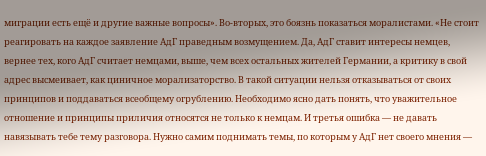миграции есть ещё и другие важные вопросы». Во-вторых, это боязнь показаться моралистами. «Не стоит реагировать на каждое заявление АдГ праведным возмущением. Да, АдГ ставит интересы немцев, вернее тех, кого АдГ считает немцами, выше, чем всех остальных жителей Германии, а критику в свой адрес высмеивает, как циничное морализаторство. В такой ситуации нельзя отказываться от своих принципов и поддаваться всеобщему огрублению. Необходимо ясно дать понять, что уважительное отношение и принципы приличия относятся не только к немцам. И третья ошибка — не давать навязывать тебе тему разговора. Нужно самим поднимать темы, по которым у АдГ нет своего мнения —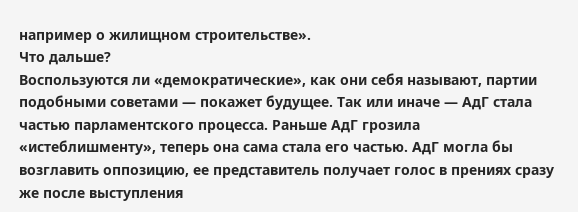например о жилищном строительстве».
Что дальше?
Воспользуются ли «демократические», как они себя называют, партии подобными советами — покажет будущее. Так или иначе — АдГ стала частью парламентского процесса. Раньше АдГ грозила «истеблишменту», теперь она сама стала его частью. АдГ могла бы возглавить оппозицию, ее представитель получает голос в прениях сразу же после выступления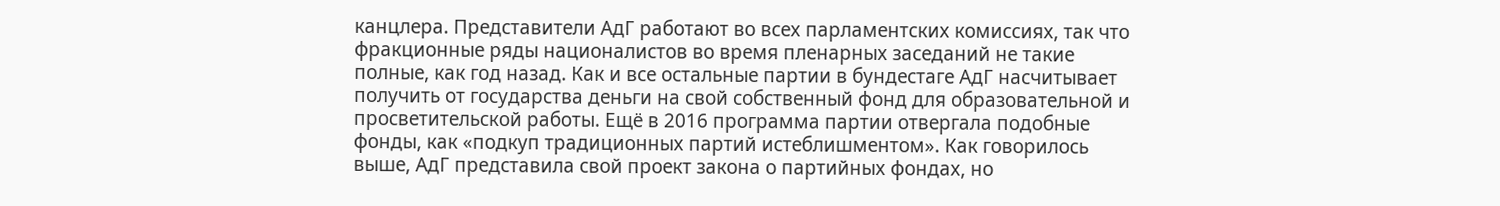канцлера. Представители АдГ работают во всех парламентских комиссиях, так что фракционные ряды националистов во время пленарных заседаний не такие полные, как год назад. Как и все остальные партии в бундестаге АдГ насчитывает получить от государства деньги на свой собственный фонд для образовательной и просветительской работы. Ещё в 2016 программа партии отвергала подобные фонды, как «подкуп традиционных партий истеблишментом». Как говорилось выше, АдГ представила свой проект закона о партийных фондах, но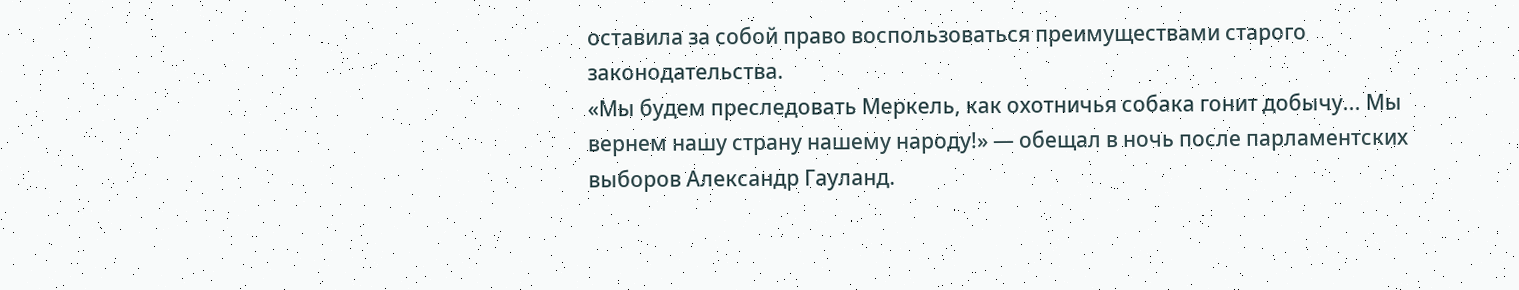оставила за собой право воспользоваться преимуществами старого законодательства.
«Мы будем преследовать Меркель, как охотничья собака гонит добычу... Мы вернем нашу страну нашему народу!» — обещал в ночь после парламентских выборов Александр Гауланд.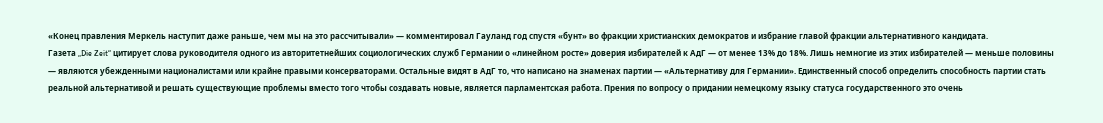«Конец правления Меркель наступит даже раньше, чем мы на это рассчитывали» — комментировал Гауланд год спустя «бунт» во фракции христианских демократов и избрание главой фракции альтернативного кандидата.
Газета „Die Zeit“ цитирует слова руководителя одного из авторитетнейших социологических служб Германии о «линейном росте» доверия избирателей к АдГ — от менее 13% до 18%. Лишь немногие из этих избирателей — меньше половины — являются убежденными националистами или крайне правыми консерваторами. Остальные видят в АдГ то, что написано на знаменах партии — «Альтернативу для Германии». Единственный способ определить способность партии стать реальной альтернативой и решать существующие проблемы вместо того чтобы создавать новые, является парламентская работа. Прения по вопросу о придании немецкому языку статуса государственного это очень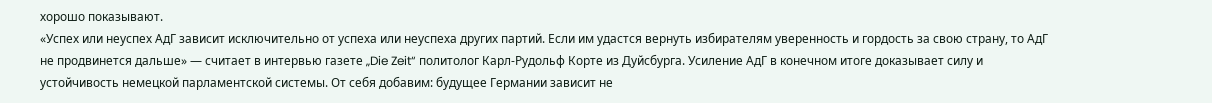хорошо показывают.
«Успех или неуспех АдГ зависит исключительно от успеха или неуспеха других партий. Если им удастся вернуть избирателям уверенность и гордость за свою страну, то АдГ не продвинется дальше» — считает в интервью газете „Die Zeit“ политолог Карл-Рудольф Корте из Дуйсбурга. Усиление АдГ в конечном итоге доказывает силу и устойчивость немецкой парламентской системы. От себя добавим: будущее Германии зависит не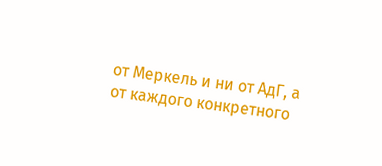от Меркель и ни от АдГ, а от каждого конкретного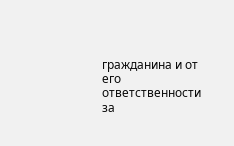гражданина и от его ответственности за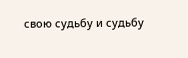свою судьбу и судьбу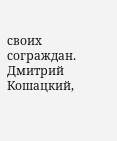своих сограждан.
Дмитрий Кошацкий,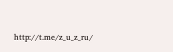http://t.me/z_u_z_ru/